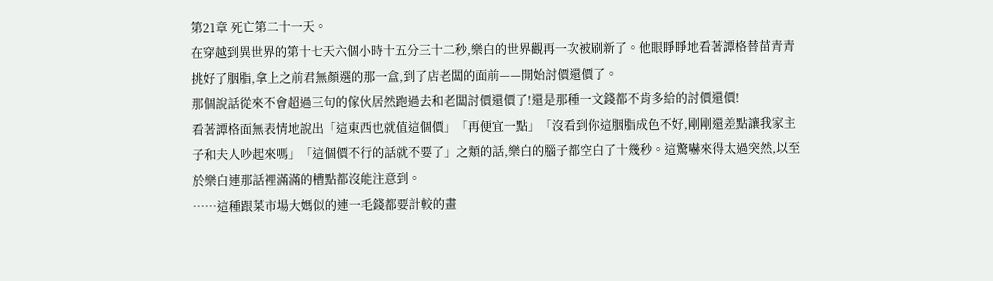第21章 死亡第二十一天。
在穿越到異世界的第十七天六個小時十五分三十二秒,樂白的世界觀再一次被刷新了。他眼睜睜地看著譚格替苗青青挑好了胭脂,拿上之前君無顏選的那一盒,到了店老闆的面前——開始討價還價了。
那個說話從來不會超過三句的傢伙居然跑過去和老闆討價還價了!還是那種一文錢都不肯多給的討價還價!
看著譚格面無表情地說出「這東西也就值這個價」「再便宜一點」「沒看到你這胭脂成色不好,剛剛還差點讓我家主子和夫人吵起來嗎」「這個價不行的話就不要了」之類的話,樂白的腦子都空白了十幾秒。這驚嚇來得太過突然,以至於樂白連那話裡滿滿的槽點都沒能注意到。
……這種跟菜市場大媽似的連一毛錢都要計較的畫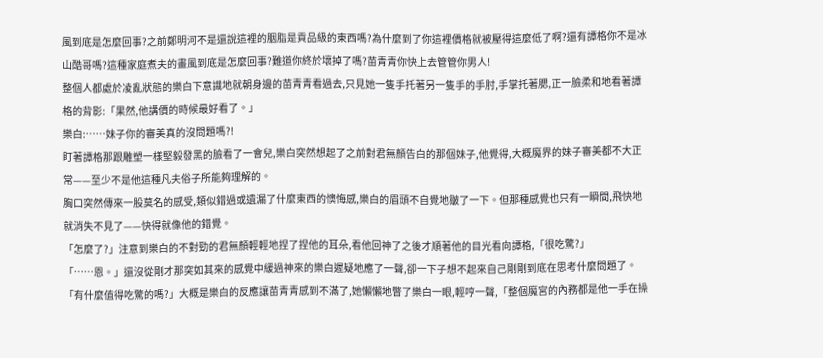風到底是怎麼回事?之前鄭明河不是還說這裡的胭脂是貢品級的東西嗎?為什麼到了你這裡價格就被壓得這麼低了啊?還有譚格你不是冰山酷哥嗎?這種家庭煮夫的畫風到底是怎麼回事?難道你終於壞掉了嗎?苗青青你快上去管管你男人!
整個人都處於凌亂狀態的樂白下意識地就朝身邊的苗青青看過去,只見她一隻手托著另一隻手的手肘,手掌托著腮,正一臉柔和地看著譚格的背影:「果然,他講價的時候最好看了。」
樂白:……妹子你的審美真的沒問題嗎?!
盯著譚格那跟雕塑一樣堅毅發黑的臉看了一會兒,樂白突然想起了之前對君無顏告白的那個妹子,他覺得,大概魔界的妹子審美都不大正常——至少不是他這種凡夫俗子所能夠理解的。
胸口突然傳來一股莫名的感受,類似錯過或遺漏了什麼東西的懊悔感,樂白的眉頭不自覺地皺了一下。但那種感覺也只有一瞬間,飛快地就消失不見了——快得就像他的錯覺。
「怎麼了?」注意到樂白的不對勁的君無顏輕輕地捏了捏他的耳朵,看他回神了之後才順著他的目光看向譚格,「很吃驚?」
「……恩。」還沒從剛才那突如其來的感覺中緩過神來的樂白遲疑地應了一聲,卻一下子想不起來自己剛剛到底在思考什麼問題了。
「有什麼值得吃驚的嗎?」大概是樂白的反應讓苗青青感到不滿了,她懶懶地瞥了樂白一眼,輕哼一聲,「整個魔宮的內務都是他一手在操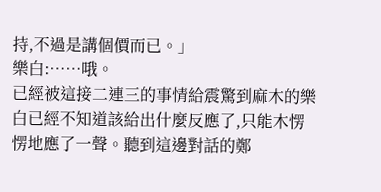持,不過是講個價而已。」
樂白:……哦。
已經被這接二連三的事情給震驚到麻木的樂白已經不知道該給出什麼反應了,只能木愣愣地應了一聲。聽到這邊對話的鄭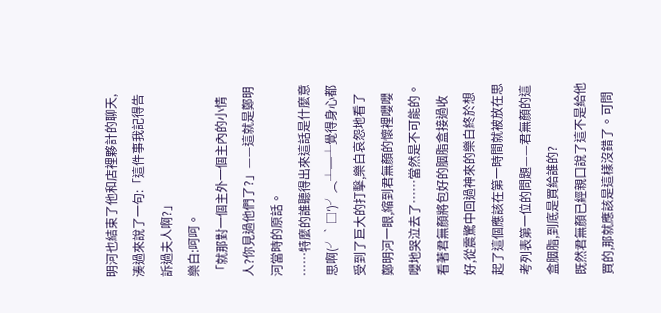明河也結束了他和店裡夥計的聊天,湊過來說了一句:「這件事我記得告訴過夫人啊?」
樂白:呵呵。
「就那對一個主外一個主內的小情人?你見過他們了?」——這就是鄭明河當時的原話。
……特麼的誰聽得出來這話是什麼意思啊(╯‵□′)╯︵┴═┴覺得身心都受到了巨大的打擊,樂白哀怨地看了鄭明河一眼,縮到君無顏的懷裡嚶嚶嚶地哭泣去了……當然是不可能的。看著君無顏將包好的胭脂盒接過收好,從震驚中回過神來的樂白終於想起了這個應該在第一時間就被放在思考列表第一位的問題——君無顏的這盒胭脂,到底是買給誰的?
既然君無顏已經親口說了這不是給他買的,那就應該是這樣沒錯了。可問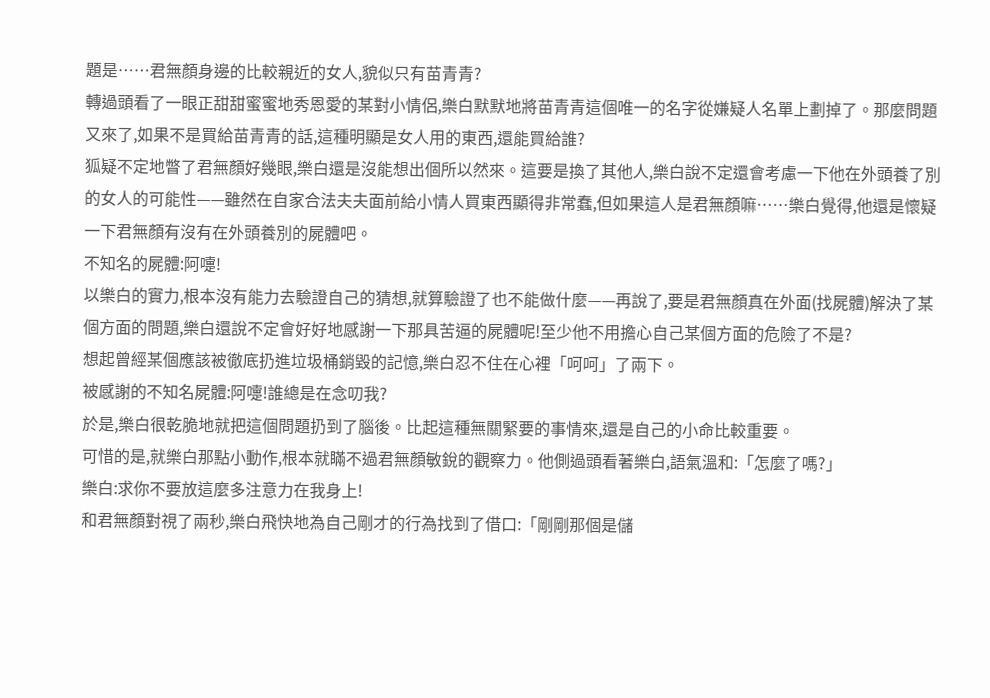題是……君無顏身邊的比較親近的女人,貌似只有苗青青?
轉過頭看了一眼正甜甜蜜蜜地秀恩愛的某對小情侶,樂白默默地將苗青青這個唯一的名字從嫌疑人名單上劃掉了。那麼問題又來了,如果不是買給苗青青的話,這種明顯是女人用的東西,還能買給誰?
狐疑不定地瞥了君無顏好幾眼,樂白還是沒能想出個所以然來。這要是換了其他人,樂白說不定還會考慮一下他在外頭養了別的女人的可能性——雖然在自家合法夫夫面前給小情人買東西顯得非常蠢,但如果這人是君無顏嘛……樂白覺得,他還是懷疑一下君無顏有沒有在外頭養別的屍體吧。
不知名的屍體:阿嚏!
以樂白的實力,根本沒有能力去驗證自己的猜想,就算驗證了也不能做什麼——再說了,要是君無顏真在外面(找屍體)解決了某個方面的問題,樂白還說不定會好好地感謝一下那具苦逼的屍體呢!至少他不用擔心自己某個方面的危險了不是?
想起曾經某個應該被徹底扔進垃圾桶銷毀的記憶,樂白忍不住在心裡「呵呵」了兩下。
被感謝的不知名屍體:阿嚏!誰總是在念叨我?
於是,樂白很乾脆地就把這個問題扔到了腦後。比起這種無關緊要的事情來,還是自己的小命比較重要。
可惜的是,就樂白那點小動作,根本就瞞不過君無顏敏銳的觀察力。他側過頭看著樂白,語氣溫和:「怎麼了嗎?」
樂白:求你不要放這麼多注意力在我身上!
和君無顏對視了兩秒,樂白飛快地為自己剛才的行為找到了借口:「剛剛那個是儲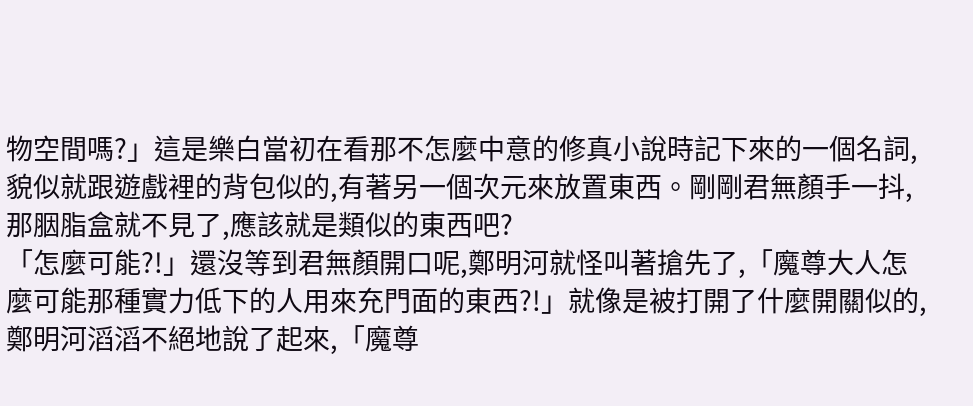物空間嗎?」這是樂白當初在看那不怎麼中意的修真小說時記下來的一個名詞,貌似就跟遊戲裡的背包似的,有著另一個次元來放置東西。剛剛君無顏手一抖,那胭脂盒就不見了,應該就是類似的東西吧?
「怎麼可能?!」還沒等到君無顏開口呢,鄭明河就怪叫著搶先了,「魔尊大人怎麼可能那種實力低下的人用來充門面的東西?!」就像是被打開了什麼開關似的,鄭明河滔滔不絕地說了起來,「魔尊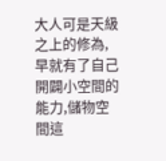大人可是天級之上的修為,早就有了自己開闢小空間的能力,儲物空間這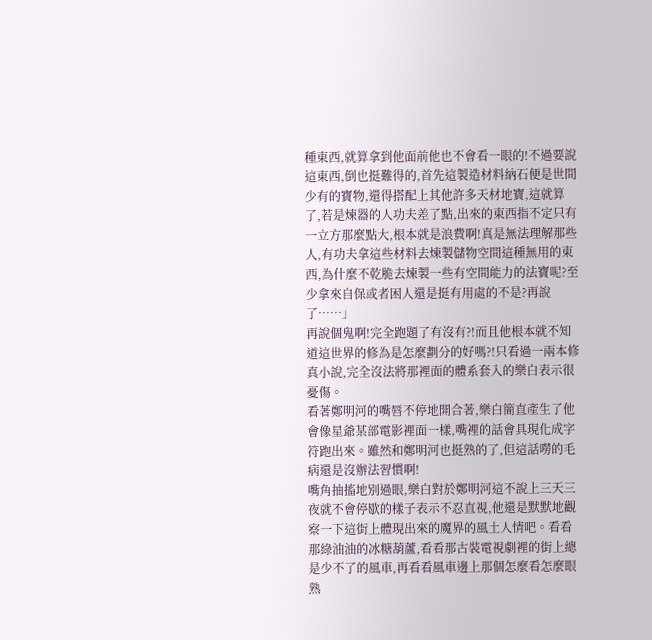種東西,就算拿到他面前他也不會看一眼的!不過要說這東西,倒也挺難得的,首先這製造材料納石便是世間少有的寶物,還得搭配上其他許多天材地寶,這就算了,若是煉器的人功夫差了點,出來的東西指不定只有一立方那麼點大,根本就是浪費啊!真是無法理解那些人,有功夫拿這些材料去煉製儲物空間這種無用的東西,為什麼不乾脆去煉製一些有空間能力的法寶呢?至少拿來自保或者困人還是挺有用處的不是?再說了……」
再說個鬼啊!完全跑題了有沒有?!而且他根本就不知道這世界的修為是怎麼劃分的好嗎?!只看過一兩本修真小說,完全沒法將那裡面的體系套入的樂白表示很憂傷。
看著鄭明河的嘴唇不停地開合著,樂白簡直產生了他會像星爺某部電影裡面一樣,嘴裡的話會具現化成字符跑出來。雖然和鄭明河也挺熟的了,但這話嘮的毛病還是沒辦法習慣啊!
嘴角抽搐地別過眼,樂白對於鄭明河這不說上三天三夜就不會停歇的樣子表示不忍直視,他還是默默地觀察一下這街上體現出來的魔界的風土人情吧。看看那綠油油的冰糖葫蘆,看看那古裝電視劇裡的街上總是少不了的風車,再看看風車邊上那個怎麼看怎麼眼熟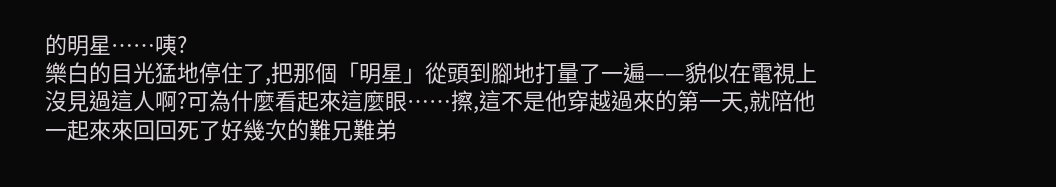的明星……咦?
樂白的目光猛地停住了,把那個「明星」從頭到腳地打量了一遍——貌似在電視上沒見過這人啊?可為什麼看起來這麼眼……擦,這不是他穿越過來的第一天,就陪他一起來來回回死了好幾次的難兄難弟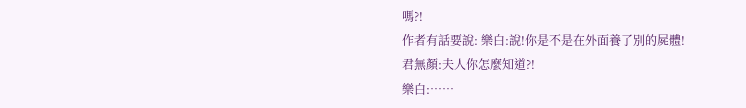嗎?!
作者有話要說: 樂白:說!你是不是在外面養了別的屍體!
君無顏:夫人你怎麼知道?!
樂白:……